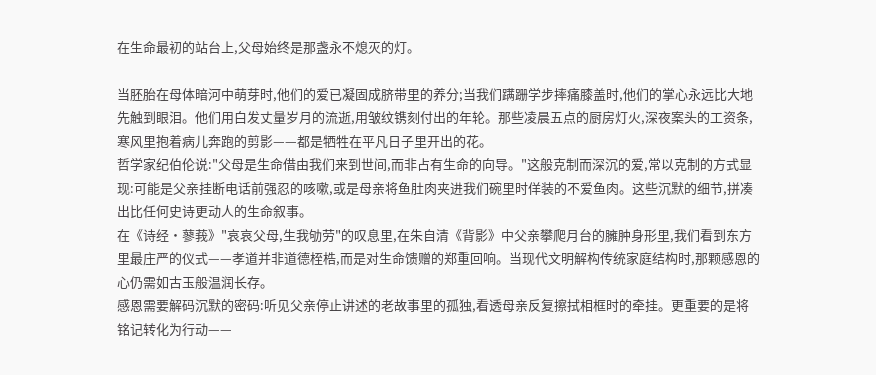在生命最初的站台上,父母始终是那盏永不熄灭的灯。

当胚胎在母体暗河中萌芽时,他们的爱已凝固成脐带里的养分;当我们蹒跚学步摔痛膝盖时,他们的掌心永远比大地先触到眼泪。他们用白发丈量岁月的流逝,用皱纹镌刻付出的年轮。那些凌晨五点的厨房灯火,深夜案头的工资条,寒风里抱着病儿奔跑的剪影——都是牺牲在平凡日子里开出的花。
哲学家纪伯伦说:"父母是生命借由我们来到世间,而非占有生命的向导。"这般克制而深沉的爱,常以克制的方式显现:可能是父亲挂断电话前强忍的咳嗽,或是母亲将鱼肚肉夹进我们碗里时佯装的不爱鱼肉。这些沉默的细节,拼凑出比任何史诗更动人的生命叙事。
在《诗经·蓼莪》"哀哀父母,生我劬劳"的叹息里,在朱自清《背影》中父亲攀爬月台的臃肿身形里,我们看到东方里最庄严的仪式——孝道并非道德桎梏,而是对生命馈赠的郑重回响。当现代文明解构传统家庭结构时,那颗感恩的心仍需如古玉般温润长存。
感恩需要解码沉默的密码:听见父亲停止讲述的老故事里的孤独,看透母亲反复擦拭相框时的牵挂。更重要的是将铭记转化为行动——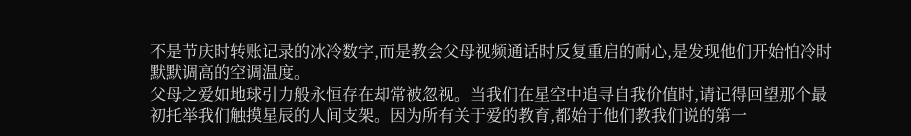不是节庆时转账记录的冰冷数字,而是教会父母视频通话时反复重启的耐心,是发现他们开始怕冷时默默调高的空调温度。
父母之爱如地球引力般永恒存在却常被忽视。当我们在星空中追寻自我价值时,请记得回望那个最初托举我们触摸星辰的人间支架。因为所有关于爱的教育,都始于他们教我们说的第一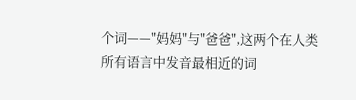个词——"妈妈"与"爸爸",这两个在人类所有语言中发音最相近的词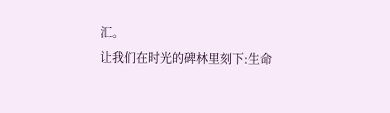汇。
让我们在时光的碑林里刻下:生命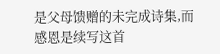是父母馈赠的未完成诗集,而感恩是续写这首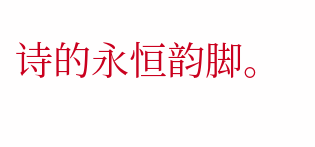诗的永恒韵脚。